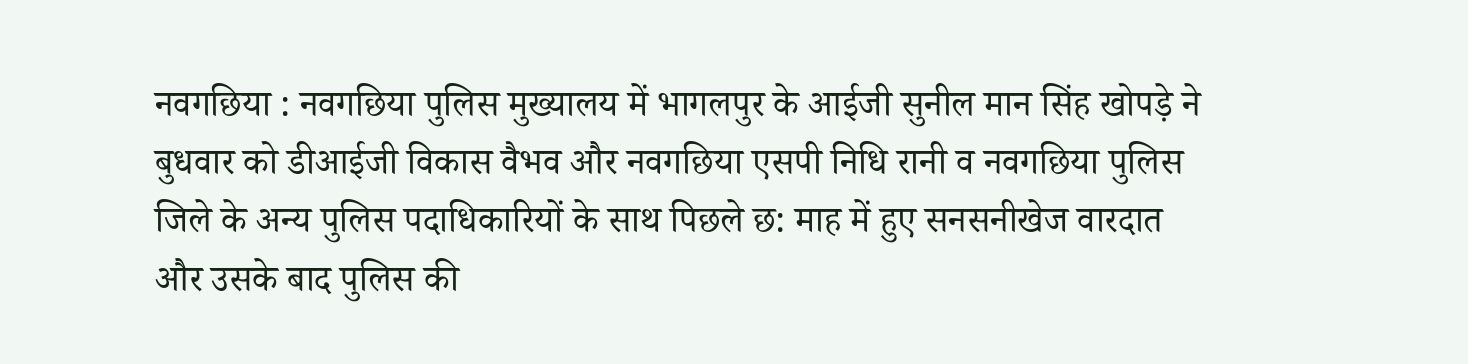नवगछिया : नवगछिया पुलिस मुख्यालय में भागलपुर के आईजी सुनील मान सिंह खोपड़े ने बुधवार को डीआईजी विकास वैभव और नवगछिया एसपी निधि रानी व नवगछिया पुलिस जिले के अन्य पुलिस पदाधिकारियों के साथ पिछले छ: माह में हुए सनसनीखेज वारदात और उसके बाद पुलिस की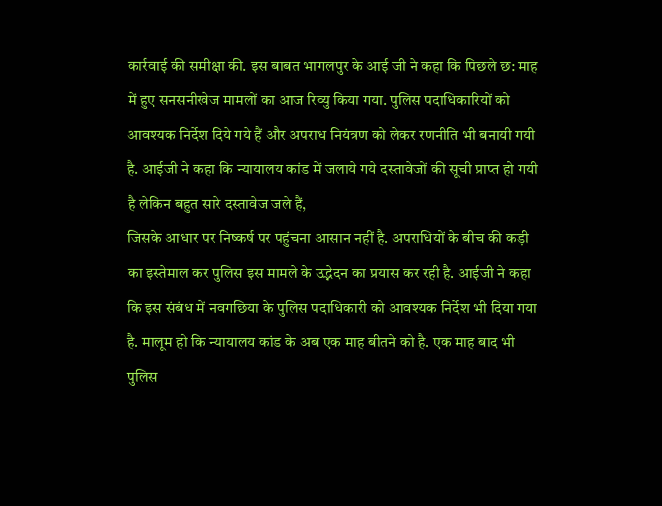कार्रवाई की समीक्षा की. इस बाबत भागलपुर के आई जी ने कहा कि पिछले छ: माह में हुए सनसनीखेज मामलों का आज रिव्यु किया गया. पुलिस पदाधिकारियों को आवश्यक निर्देश दिये गये हैं और अपराध नियंत्रण को लेकर रणनीति भी बनायी गयी है. आईजी ने कहा कि न्यायालय कांड में जलाये गये दस्तावेजों की सूची प्राप्त हो गयी है लेकिन बहुत सारे दस्तावेज जले हैं,
जिसके आधार पर निष्कर्ष पर पहुंचना आसान नहीं है. अपराधियों के बीच की कड़ी का इस्तेमाल कर पुलिस इस मामले के उद्भेदन का प्रयास कर रही है. आईजी ने कहा कि इस संबंध में नवगछिया के पुलिस पदाधिकारी को आवश्यक निर्देश भी दिया गया है. मालूम हो कि न्यायालय कांड के अब एक माह बीतने को है. एक माह बाद भी पुलिस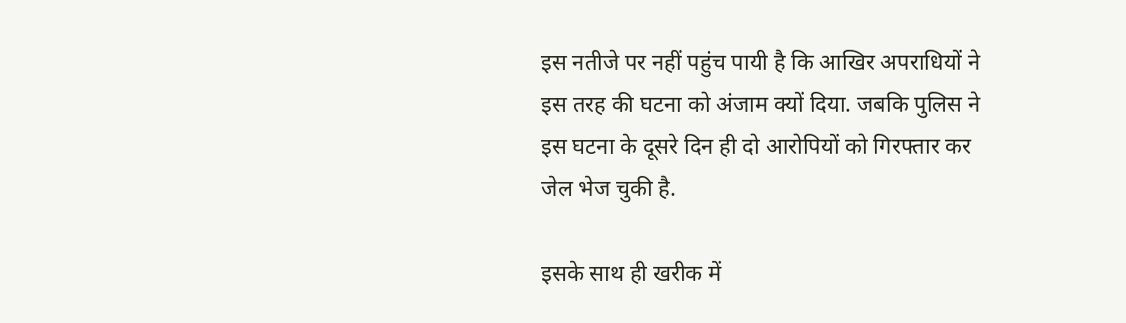इस नतीजे पर नहीं पहुंच पायी है कि आखिर अपराधियों ने इस तरह की घटना को अंजाम क्यों दिया. जबकि पुलिस ने इस घटना के दूसरे दिन ही दो आरोपियों को गिरफ्तार कर जेल भेज चुकी है.

इसके साथ ही खरीक में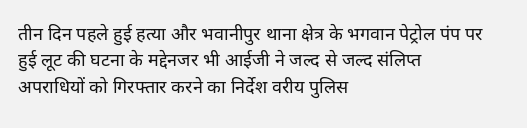तीन दिन पहले हुई हत्या और भवानीपुर थाना क्षेत्र के भगवान पेट्रोल पंप पर हुई लूट की घटना के मद्देनजर भी आईजी ने जल्द से जल्द संलिप्त अपराधियों को गिरफ्तार करने का निर्देश वरीय पुलिस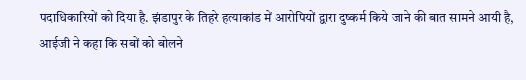पदाधिकारियों को दिया है. झंडापुर के तिहरे हत्याकांड में आरोपियों द्वारा दुष्कर्म किये जाने की बात सामने आयी है, आईजी ने कहा कि सबों को बोलने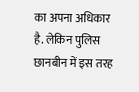का अपना अधिकार है. लेकिन पुलिस छानबीन में इस तरह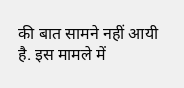की बात सामने नहीं आयी है. इस मामले में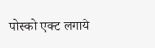पोस्को एक्ट लगाये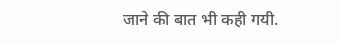जाने की बात भी कही गयी.